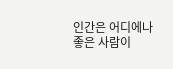인간은 어디에나 좋은 사람이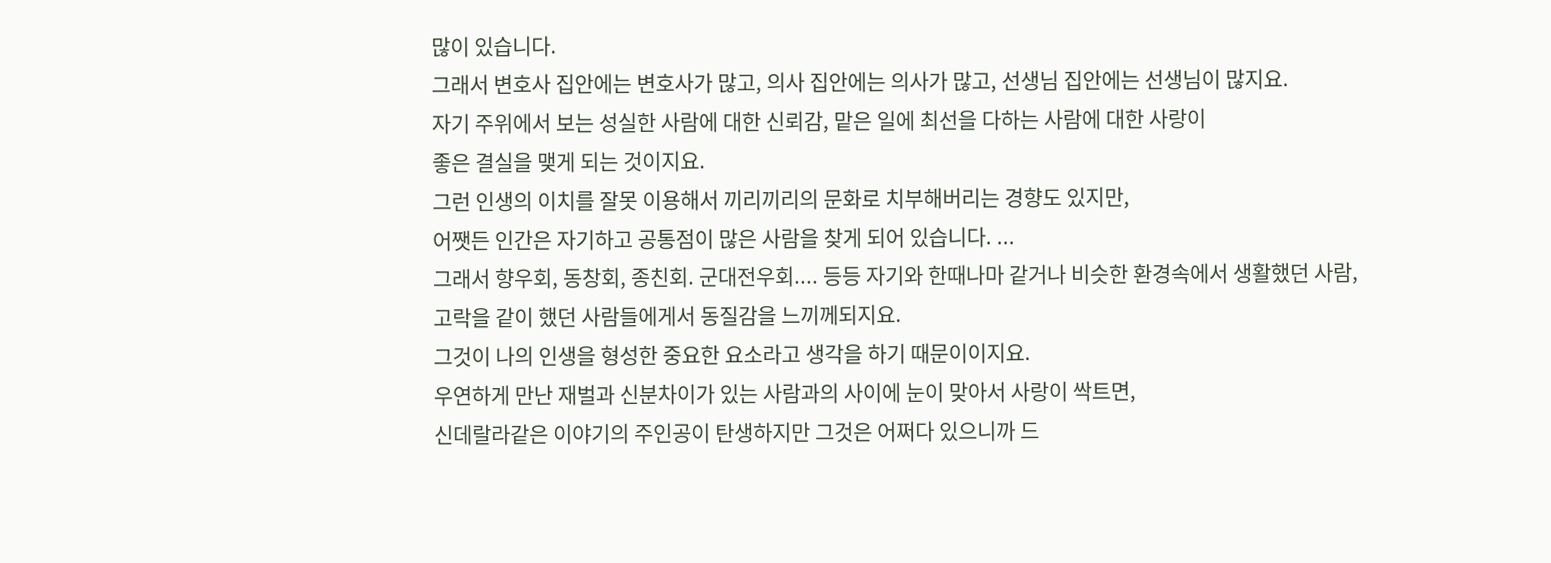많이 있습니다.
그래서 변호사 집안에는 변호사가 많고, 의사 집안에는 의사가 많고, 선생님 집안에는 선생님이 많지요.
자기 주위에서 보는 성실한 사람에 대한 신뢰감, 맡은 일에 최선을 다하는 사람에 대한 사랑이
좋은 결실을 맺게 되는 것이지요.
그런 인생의 이치를 잘못 이용해서 끼리끼리의 문화로 치부해버리는 경향도 있지만,
어쨋든 인간은 자기하고 공통점이 많은 사람을 찾게 되어 있습니다. ...
그래서 향우회, 동창회, 종친회. 군대전우회.... 등등 자기와 한때나마 같거나 비슷한 환경속에서 생활했던 사람,
고락을 같이 했던 사람들에게서 동질감을 느끼께되지요.
그것이 나의 인생을 형성한 중요한 요소라고 생각을 하기 때문이이지요.
우연하게 만난 재벌과 신분차이가 있는 사람과의 사이에 눈이 맞아서 사랑이 싹트면,
신데랄라같은 이야기의 주인공이 탄생하지만 그것은 어쩌다 있으니까 드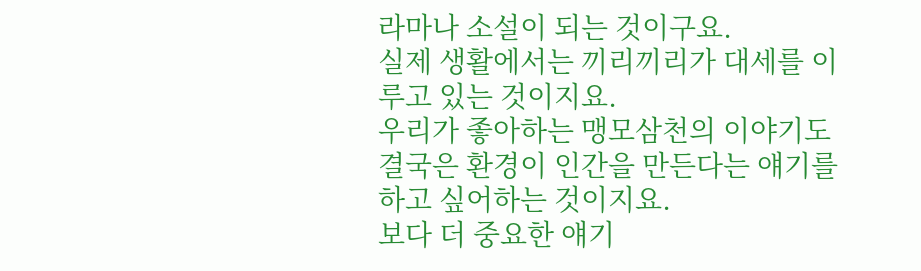라마나 소설이 되는 것이구요.
실제 생활에서는 끼리끼리가 대세를 이루고 있는 것이지요.
우리가 좋아하는 맹모삼천의 이야기도 결국은 환경이 인간을 만든다는 얘기를 하고 싶어하는 것이지요.
보다 더 중요한 얘기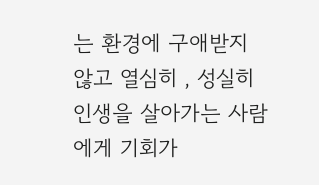는 환경에 구애받지 않고 열심히 , 성실히 인생을 살아가는 사람에게 기회가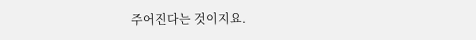주어진다는 것이지요.